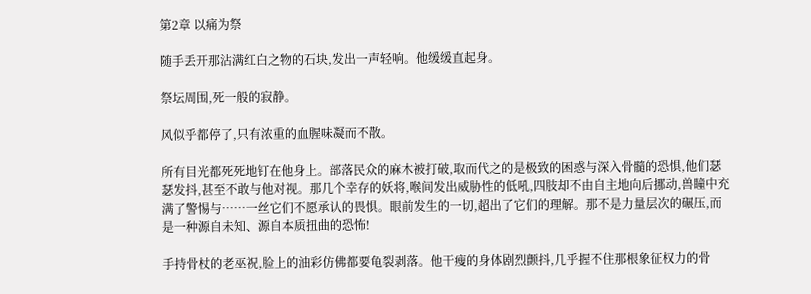第2章 以痛为祭

随手丢开那沾满红白之物的石块,发出一声轻响。他缓缓直起身。

祭坛周围,死一般的寂静。

风似乎都停了,只有浓重的血腥味凝而不散。

所有目光都死死地钉在他身上。部落民众的麻木被打破,取而代之的是极致的困惑与深入骨髓的恐惧,他们瑟瑟发抖,甚至不敢与他对视。那几个幸存的妖将,喉间发出威胁性的低吼,四肢却不由自主地向后挪动,兽瞳中充满了警惕与……一丝它们不愿承认的畏惧。眼前发生的一切,超出了它们的理解。那不是力量层次的碾压,而是一种源自未知、源自本质扭曲的恐怖!

手持骨杖的老巫祝,脸上的油彩仿佛都要龟裂剥落。他干瘦的身体剧烈颤抖,几乎握不住那根象征权力的骨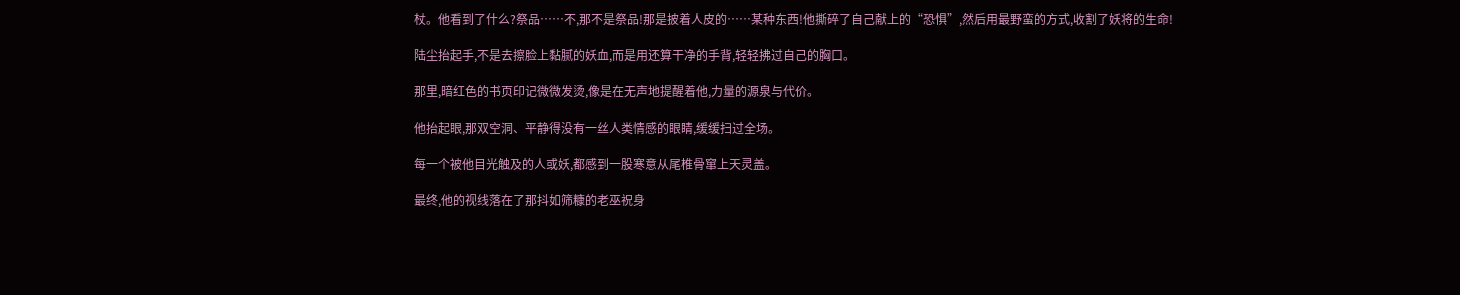杖。他看到了什么?祭品……不,那不是祭品!那是披着人皮的……某种东西!他撕碎了自己献上的“恐惧”,然后用最野蛮的方式,收割了妖将的生命!

陆尘抬起手,不是去擦脸上黏腻的妖血,而是用还算干净的手背,轻轻拂过自己的胸口。

那里,暗红色的书页印记微微发烫,像是在无声地提醒着他,力量的源泉与代价。

他抬起眼,那双空洞、平静得没有一丝人类情感的眼睛,缓缓扫过全场。

每一个被他目光触及的人或妖,都感到一股寒意从尾椎骨窜上天灵盖。

最终,他的视线落在了那抖如筛糠的老巫祝身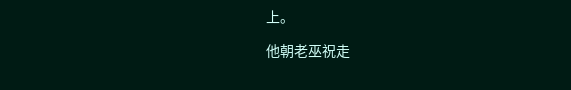上。

他朝老巫祝走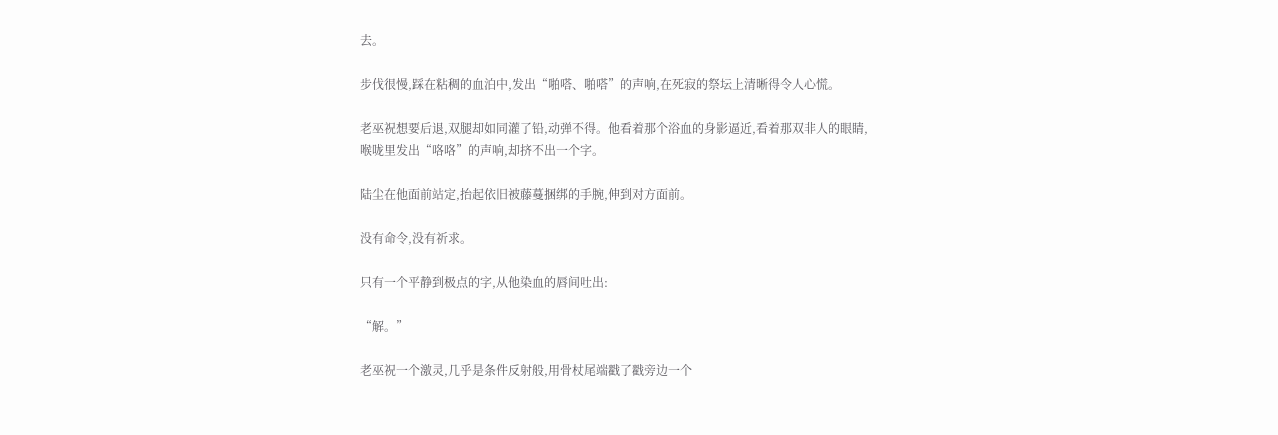去。

步伐很慢,踩在粘稠的血泊中,发出“啪嗒、啪嗒”的声响,在死寂的祭坛上清晰得令人心慌。

老巫祝想要后退,双腿却如同灌了铅,动弹不得。他看着那个浴血的身影逼近,看着那双非人的眼睛,喉咙里发出“咯咯”的声响,却挤不出一个字。

陆尘在他面前站定,抬起依旧被藤蔓捆绑的手腕,伸到对方面前。

没有命令,没有祈求。

只有一个平静到极点的字,从他染血的唇间吐出:

“解。”

老巫祝一个激灵,几乎是条件反射般,用骨杖尾端戳了戳旁边一个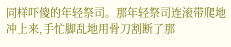同样吓傻的年轻祭司。那年轻祭司连滚带爬地冲上来,手忙脚乱地用骨刀割断了那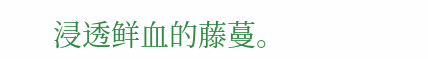浸透鲜血的藤蔓。